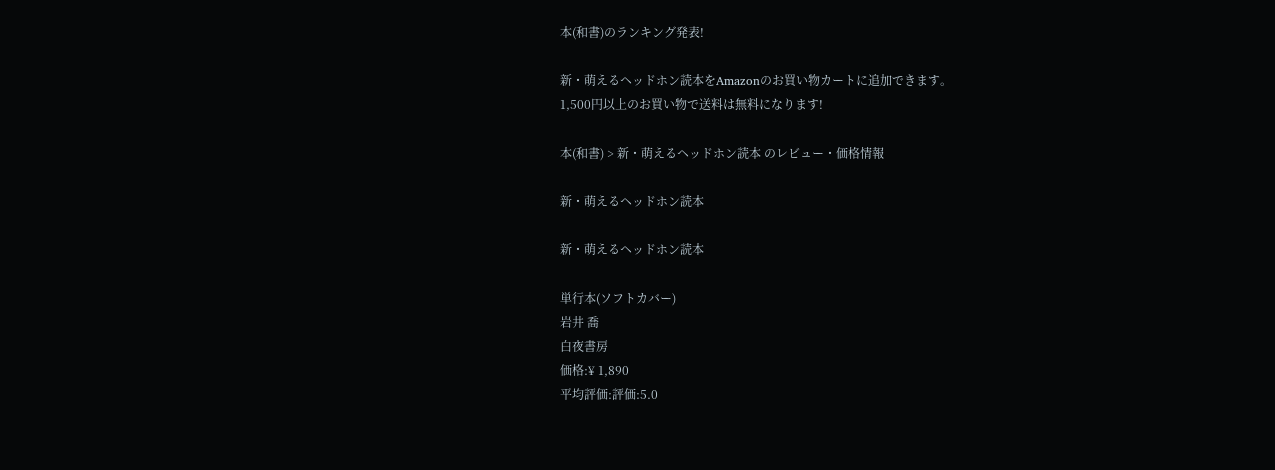本(和書)のランキング発表!

新・萌えるヘッドホン読本をAmazonのお買い物カートに追加できます。
1,500円以上のお買い物で送料は無料になります!

本(和書) > 新・萌えるヘッドホン読本 のレビュー・価格情報

新・萌えるヘッドホン読本

新・萌えるヘッドホン読本

単行本(ソフトカバー)
岩井 喬
白夜書房
価格:¥ 1,890
平均評価:評価:5.0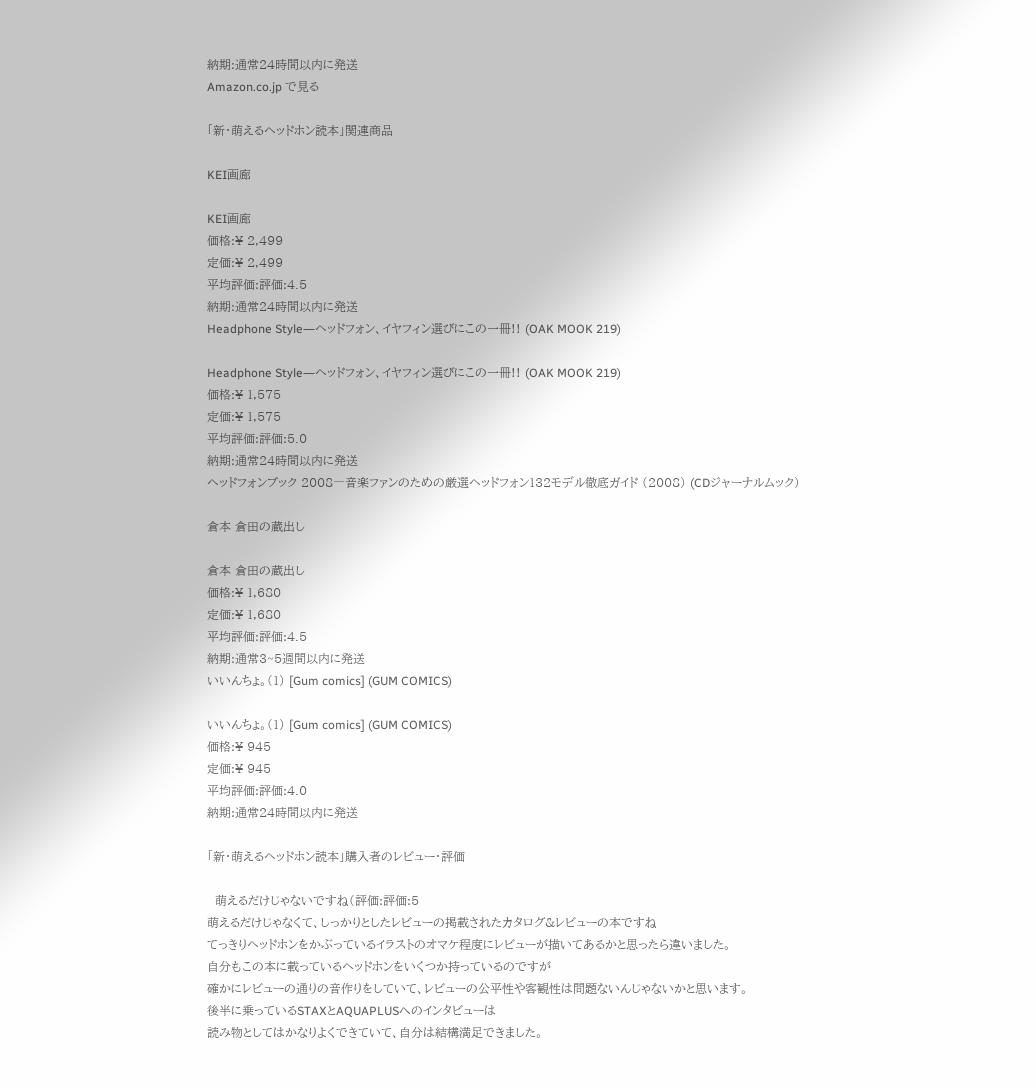納期:通常24時間以内に発送
Amazon.co.jp で見る

「新・萌えるヘッドホン読本」関連商品

KEI画廊

KEI画廊
価格:¥ 2,499
定価:¥ 2,499
平均評価:評価:4.5
納期:通常24時間以内に発送
Headphone Style―ヘッドフォン、イヤフィン選びにこの一冊!! (OAK MOOK 219)

Headphone Style―ヘッドフォン、イヤフィン選びにこの一冊!! (OAK MOOK 219)
価格:¥ 1,575
定価:¥ 1,575
平均評価:評価:5.0
納期:通常24時間以内に発送
ヘッドフォンブック 2008―音楽ファンのための厳選ヘッドフォン132モデル徹底ガイド (2008) (CDジャーナルムック)

倉本 倉田の蔵出し

倉本 倉田の蔵出し
価格:¥ 1,680
定価:¥ 1,680
平均評価:評価:4.5
納期:通常3~5週間以内に発送
いいんちょ。(1) [Gum comics] (GUM COMICS)

いいんちょ。(1) [Gum comics] (GUM COMICS)
価格:¥ 945
定価:¥ 945
平均評価:評価:4.0
納期:通常24時間以内に発送

「新・萌えるヘッドホン読本」購入者のレビュー・評価

  萌えるだけじゃないですね(評価:評価:5
萌えるだけじゃなくて、しっかりとしたレビューの掲載されたカタログ&レビューの本ですね
てっきりヘッドホンをかぶっているイラストのオマケ程度にレビューが描いてあるかと思ったら違いました。
自分もこの本に載っているヘッドホンをいくつか持っているのですが
確かにレビューの通りの音作りをしていて、レビューの公平性や客観性は問題ないんじゃないかと思います。
後半に乗っているSTAXとAQUAPLUSへのインタビューは
読み物としてはかなりよくできていて、自分は結構満足できました。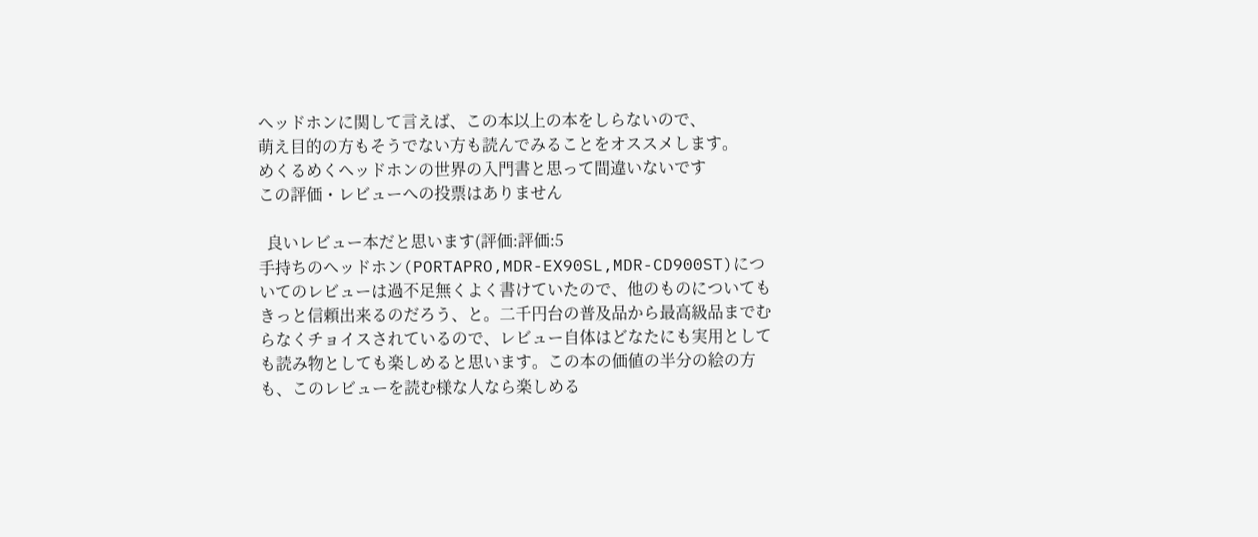ヘッドホンに関して言えば、この本以上の本をしらないので、
萌え目的の方もそうでない方も読んでみることをオススメします。
めくるめくヘッドホンの世界の入門書と思って間違いないです
この評価・レビューへの投票はありません

  良いレビュー本だと思います(評価:評価:5
手持ちのヘッドホン(PORTAPRO,MDR-EX90SL,MDR-CD900ST)についてのレビューは過不足無くよく書けていたので、他のものについてもきっと信頼出来るのだろう、と。二千円台の普及品から最高級品までむらなくチョイスされているので、レビュー自体はどなたにも実用としても読み物としても楽しめると思います。この本の価値の半分の絵の方も、このレビューを読む様な人なら楽しめる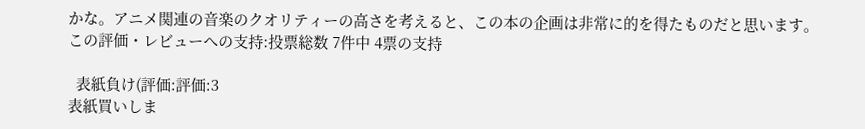かな。アニメ関連の音楽のクオリティーの高さを考えると、この本の企画は非常に的を得たものだと思います。
この評価・レビューへの支持:投票総数 7件中 4票の支持

  表紙負け(評価:評価:3
表紙買いしま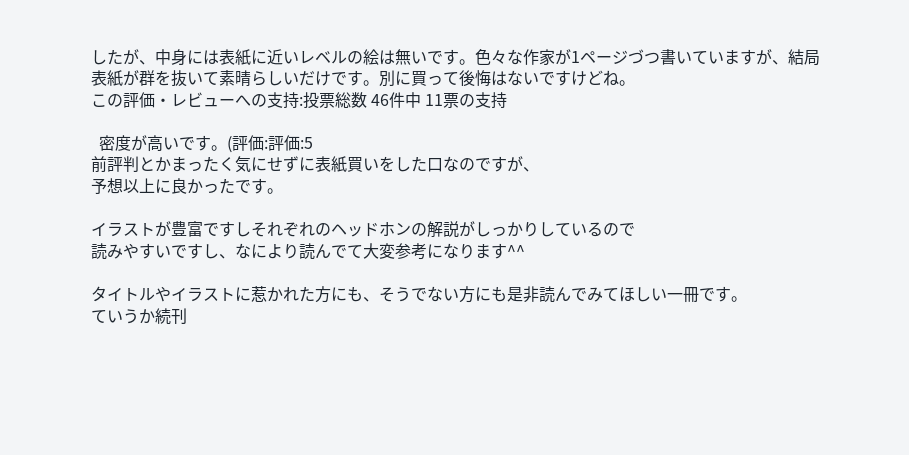したが、中身には表紙に近いレベルの絵は無いです。色々な作家が1ページづつ書いていますが、結局表紙が群を抜いて素晴らしいだけです。別に買って後悔はないですけどね。
この評価・レビューへの支持:投票総数 46件中 11票の支持

  密度が高いです。(評価:評価:5
前評判とかまったく気にせずに表紙買いをした口なのですが、
予想以上に良かったです。

イラストが豊富ですしそれぞれのヘッドホンの解説がしっかりしているので
読みやすいですし、なにより読んでて大変参考になります^^

タイトルやイラストに惹かれた方にも、そうでない方にも是非読んでみてほしい一冊です。
ていうか続刊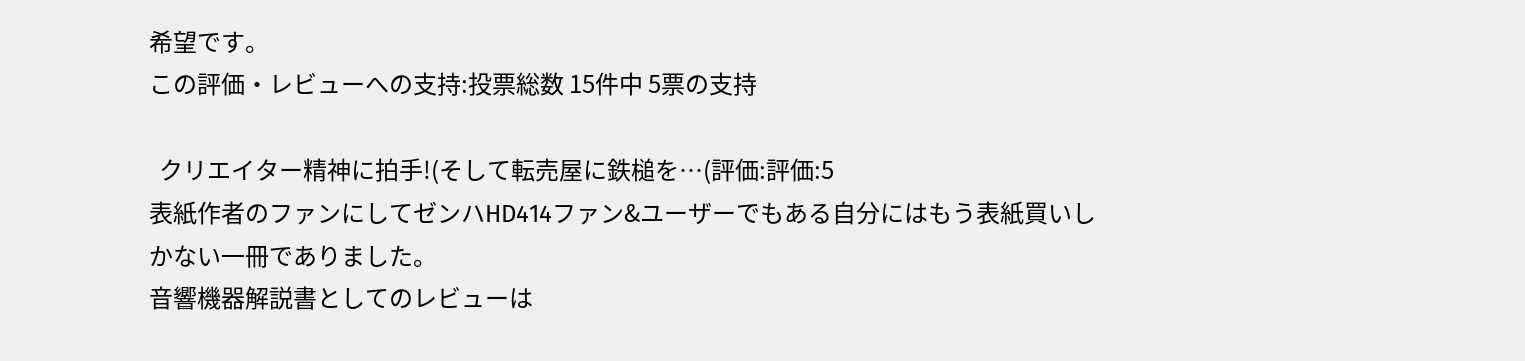希望です。
この評価・レビューへの支持:投票総数 15件中 5票の支持

  クリエイター精神に拍手!(そして転売屋に鉄槌を…(評価:評価:5
表紙作者のファンにしてゼンハHD414ファン&ユーザーでもある自分にはもう表紙買いし
かない一冊でありました。
音響機器解説書としてのレビューは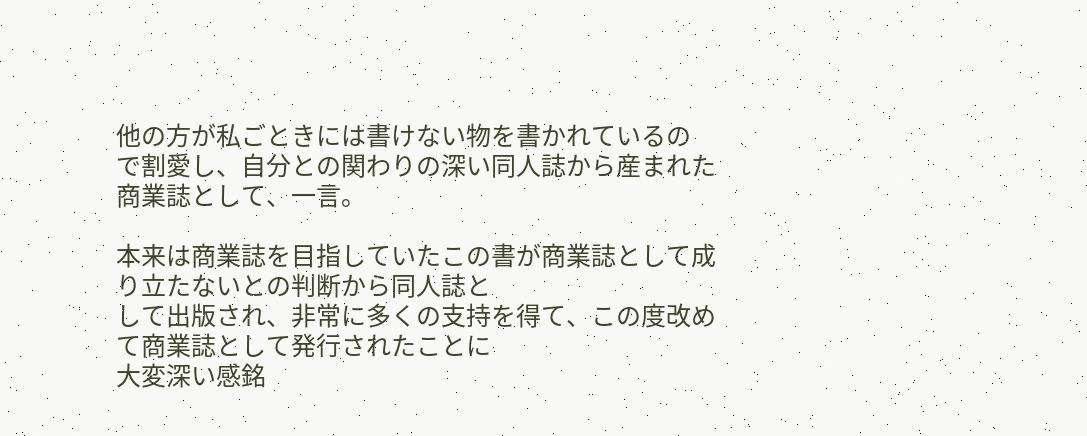他の方が私ごときには書けない物を書かれているの
で割愛し、自分との関わりの深い同人誌から産まれた商業誌として、一言。

本来は商業誌を目指していたこの書が商業誌として成り立たないとの判断から同人誌と
して出版され、非常に多くの支持を得て、この度改めて商業誌として発行されたことに
大変深い感銘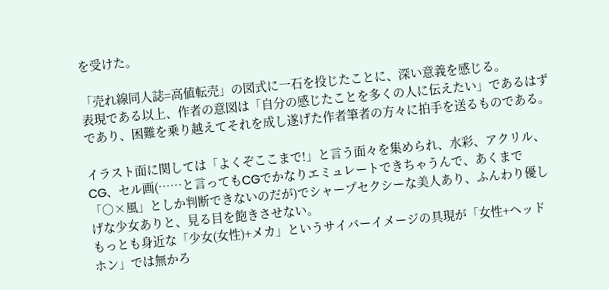を受けた。

「売れ線同人誌=高値転売」の図式に一石を投じたことに、深い意義を感じる。
表現である以上、作者の意図は「自分の感じたことを多くの人に伝えたい」であるはず
であり、困難を乗り越えてそれを成し遂げた作者筆者の方々に拍手を送るものである。

イラスト面に関しては「よくぞここまで!」と言う面々を集められ、水彩、アクリル、
CG、セル画(……と言ってもCGでかなりエミュレートできちゃうんで、あくまで
「○×風」としか判断できないのだが)でシャープセクシーな美人あり、ふんわり優し
げな少女ありと、見る目を飽きさせない。
もっとも身近な「少女(女性)+メカ」というサイバーイメージの具現が「女性+ヘッド
ホン」では無かろ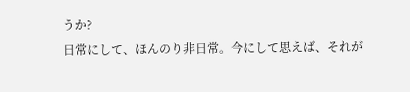うか?
日常にして、ほんのり非日常。今にして思えば、それが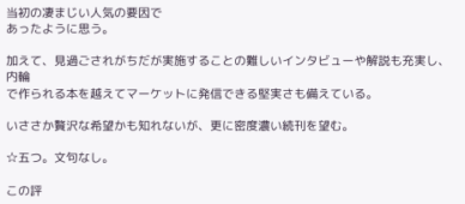当初の凄まじい人気の要因で
あったように思う。

加えて、見過ごされがちだが実施することの難しいインタビューや解説も充実し、内輪
で作られる本を越えてマーケットに発信できる堅実さも備えている。

いささか贅沢な希望かも知れないが、更に密度濃い続刊を望む。

☆五つ。文句なし。

この評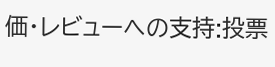価・レビューへの支持:投票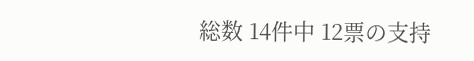総数 14件中 12票の支持